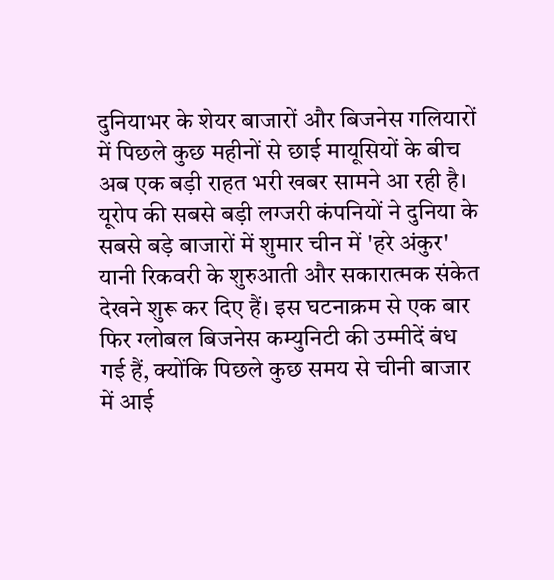दुनियाभर के शेयर बाजारों और बिजनेस गलियारों में पिछले कुछ महीनों से छाई मायूसियों के बीच अब एक बड़ी राहत भरी खबर सामने आ रही है। यूरोप की सबसे बड़ी लग्जरी कंपनियों ने दुनिया के सबसे बड़े बाजारों में शुमार चीन में 'हरे अंकुर' यानी रिकवरी के शुरुआती और सकारात्मक संकेत देखने शुरू कर दिए हैं। इस घटनाक्रम से एक बार फिर ग्लोबल बिजनेस कम्युनिटी की उम्मीदें बंध गई हैं, क्योंकि पिछले कुछ समय से चीनी बाजार में आई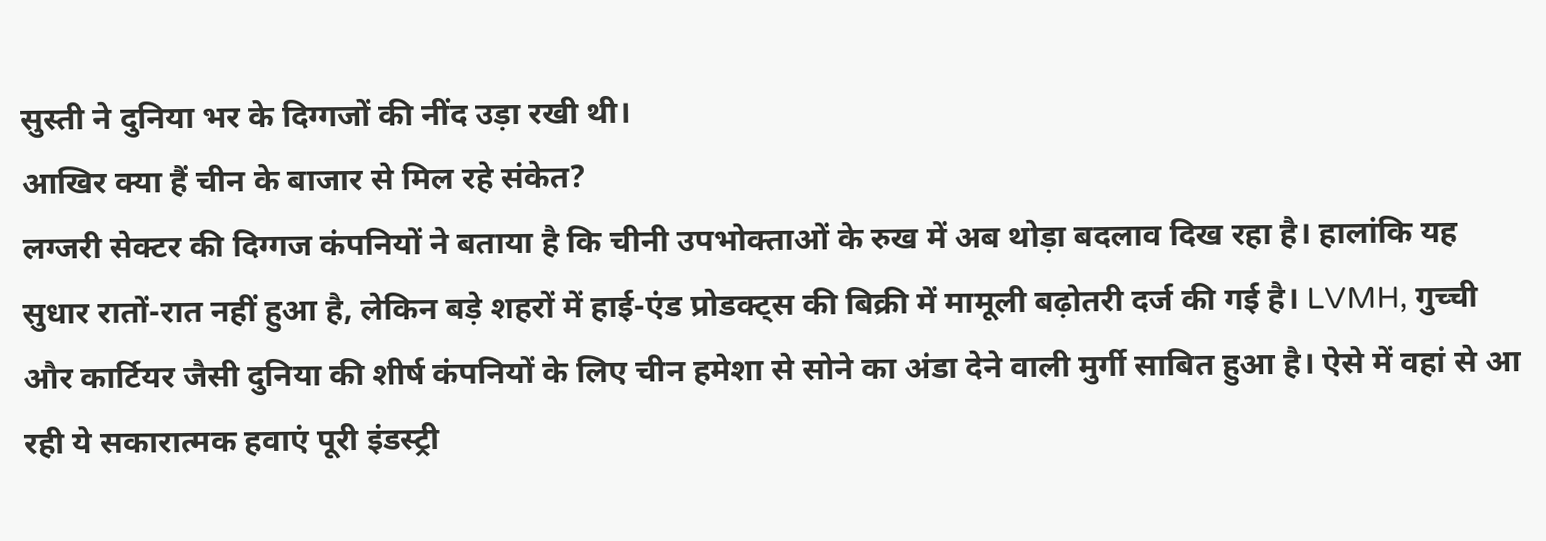सुस्ती ने दुनिया भर के दिग्गजों की नींद उड़ा रखी थी।
आखिर क्या हैं चीन के बाजार से मिल रहे संकेत?
लग्जरी सेक्टर की दिग्गज कंपनियों ने बताया है कि चीनी उपभोक्ताओं के रुख में अब थोड़ा बदलाव दिख रहा है। हालांकि यह सुधार रातों-रात नहीं हुआ है, लेकिन बड़े शहरों में हाई-एंड प्रोडक्ट्स की बिक्री में मामूली बढ़ोतरी दर्ज की गई है। LVMH, गुच्ची और कार्टियर जैसी दुनिया की शीर्ष कंपनियों के लिए चीन हमेशा से सोने का अंडा देने वाली मुर्गी साबित हुआ है। ऐसे में वहां से आ रही ये सकारात्मक हवाएं पूरी इंडस्ट्री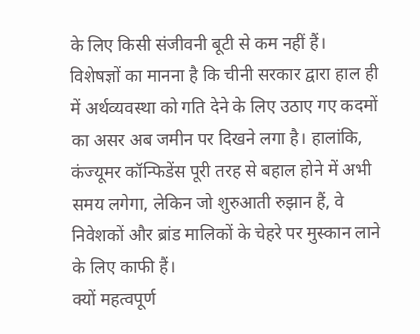के लिए किसी संजीवनी बूटी से कम नहीं हैं।
विशेषज्ञों का मानना है कि चीनी सरकार द्वारा हाल ही में अर्थव्यवस्था को गति देने के लिए उठाए गए कदमों का असर अब जमीन पर दिखने लगा है। हालांकि, कंज्यूमर कॉन्फिडेंस पूरी तरह से बहाल होने में अभी समय लगेगा, लेकिन जो शुरुआती रुझान हैं, वे निवेशकों और ब्रांड मालिकों के चेहरे पर मुस्कान लाने के लिए काफी हैं।
क्यों महत्वपूर्ण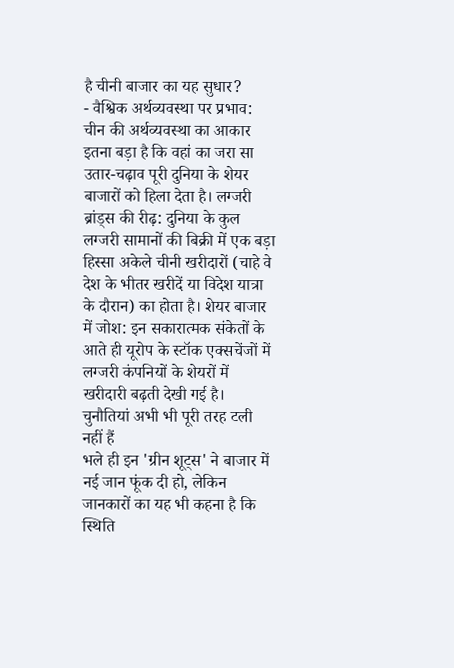है चीनी बाजार का यह सुधार?
- वैश्विक अर्थव्यवस्था पर प्रभाव: चीन की अर्थव्यवस्था का आकार इतना बड़ा है कि वहां का जरा सा उतार-चढ़ाव पूरी दुनिया के शेयर बाजारों को हिला देता है। लग्जरी ब्रांड्स की रीढ़: दुनिया के कुल लग्जरी सामानों की बिक्री में एक बड़ा हिस्सा अकेले चीनी खरीदारों (चाहे वे देश के भीतर खरीदें या विदेश यात्रा के दौरान) का होता है। शेयर बाजार में जोश: इन सकारात्मक संकेतों के आते ही यूरोप के स्टॉक एक्सचेंजों में लग्जरी कंपनियों के शेयरों में खरीदारी बढ़ती देखी गई है।
चुनौतियां अभी भी पूरी तरह टली नहीं हैं
भले ही इन 'ग्रीन शूट्स' ने बाजार में नई जान फूंक दी हो, लेकिन जानकारों का यह भी कहना है कि स्थिति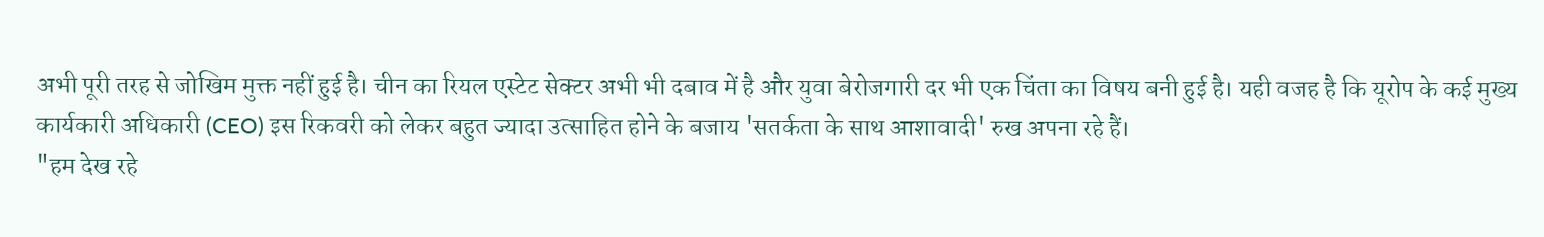अभी पूरी तरह से जोखिम मुक्त नहीं हुई है। चीन का रियल एस्टेट सेक्टर अभी भी दबाव में है और युवा बेरोजगारी दर भी एक चिंता का विषय बनी हुई है। यही वजह है कि यूरोप के कई मुख्य कार्यकारी अधिकारी (CEO) इस रिकवरी को लेकर बहुत ज्यादा उत्साहित होने के बजाय 'सतर्कता के साथ आशावादी' रुख अपना रहे हैं।
"हम देख रहे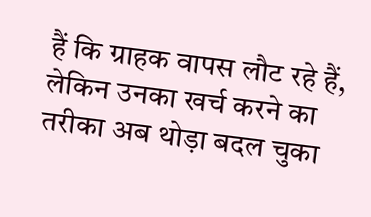हैं कि ग्राहक वापस लौट रहे हैं, लेकिन उनका खर्च करने का तरीका अब थोड़ा बदल चुका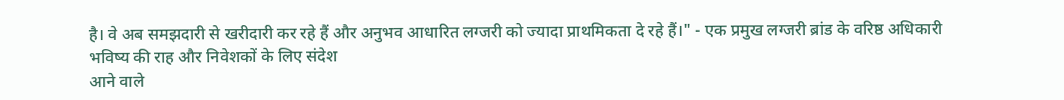है। वे अब समझदारी से खरीदारी कर रहे हैं और अनुभव आधारित लग्जरी को ज्यादा प्राथमिकता दे रहे हैं।" - एक प्रमुख लग्जरी ब्रांड के वरिष्ठ अधिकारी
भविष्य की राह और निवेशकों के लिए संदेश
आने वाले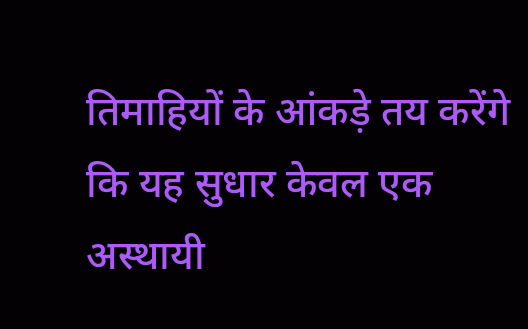तिमाहियों के आंकड़े तय करेंगे कि यह सुधार केवल एक अस्थायी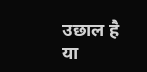उछाल है या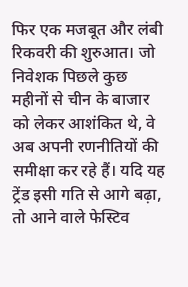फिर एक मजबूत और लंबी रिकवरी की शुरुआत। जो निवेशक पिछले कुछ महीनों से चीन के बाजार को लेकर आशंकित थे, वे अब अपनी रणनीतियों की समीक्षा कर रहे हैं। यदि यह ट्रेंड इसी गति से आगे बढ़ा, तो आने वाले फेस्टिव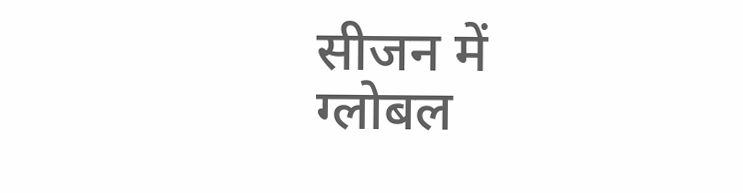सीजन में ग्लोबल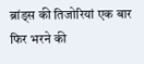ब्रांड्स की तिजोरियां एक बार फिर भरने की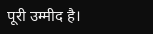पूरी उम्मीद है।